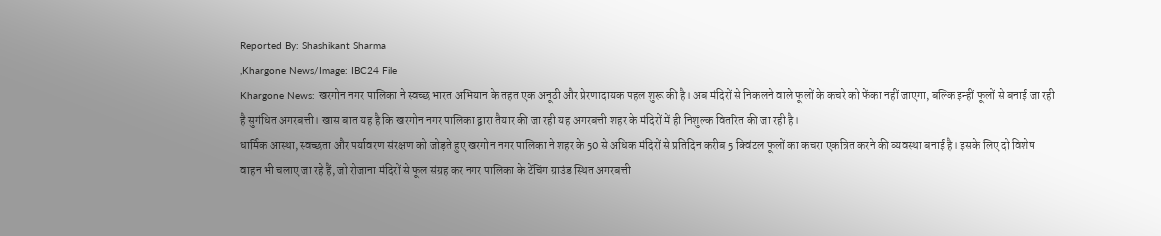Reported By: Shashikant Sharma
,Khargone News/Image: IBC24 File
Khargone News: खरगोन नगर पालिका ने स्वच्छ भारत अभियान के तहत एक अनूठी और प्रेरणादायक पहल शुरू की है। अब मंदिरों से निकलने वाले फूलों के कचरे को फेंका नहीं जाएगा, बल्कि इन्हीं फूलों से बनाई जा रही है सुगंधित अगरबत्ती। खास बात यह है कि खरगोन नगर पालिका द्वारा तैयार की जा रही यह अगरबत्ती शहर के मंदिरों में ही निशुल्क वितरित की जा रही है।
धार्मिक आस्था, स्वच्छता और पर्यावरण संरक्षण को जोड़ते हुए खरगोन नगर पालिका ने शहर के 50 से अधिक मंदिरों से प्रतिदिन करीब 5 क्विंटल फूलों का कचरा एकत्रित करने की व्यवस्था बनाई है। इसके लिए दो विशेष वाहन भी चलाए जा रहे हैं, जो रोजाना मंदिरों से फूल संग्रह कर नगर पालिका के टेंचिंग ग्राउंड स्थित अगरबत्ती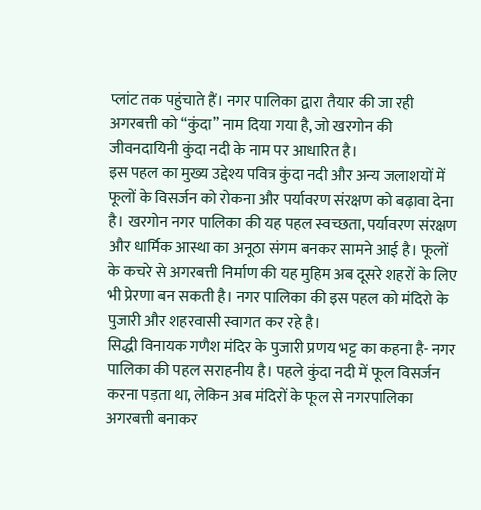प्लांट तक पहुंचाते हैं। नगर पालिका द्वारा तैयार की जा रही अगरबत्ती को “कुंदा” नाम दिया गया है, जो खरगोन की जीवनदायिनी कुंदा नदी के नाम पर आधारित है।
इस पहल का मुख्य उद्देश्य पवित्र कुंदा नदी और अन्य जलाशयों में फूलों के विसर्जन को रोकना और पर्यावरण संरक्षण को बढ़ावा देना है। खरगोन नगर पालिका की यह पहल स्वच्छता, पर्यावरण संरक्षण और धार्मिक आस्था का अनूठा संगम बनकर सामने आई है। फूलों के कचरे से अगरबत्ती निर्माण की यह मुहिम अब दूसरे शहरों के लिए भी प्रेरणा बन सकती है। नगर पालिका की इस पहल को मंदिरो के पुजारी और शहरवासी स्वागत कर रहे है।
सिद्धी विनायक गणैश मंदिर के पुजारी प्रणय भट्ट का कहना है- नगर पालिका की पहल सराहनीय है। पहले कुंदा नदी में फूल विसर्जन करना पड़ता था, लेकिन अब मंदिरों के फूल से नगरपालिका अगरबत्ती बनाकर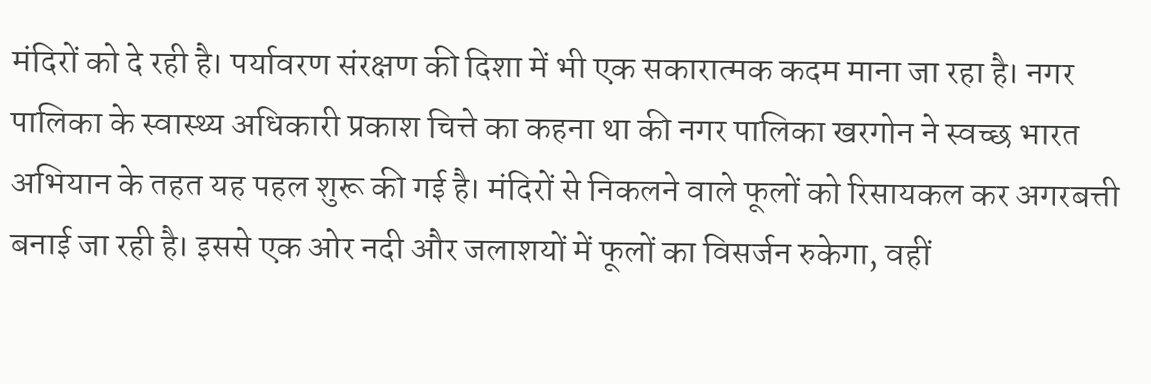मंदिरों को दे रही है। पर्यावरण संरक्षण की दिशा में भी एक सकारात्मक कदम माना जा रहा है। नगर पालिका के स्वास्थ्य अधिकारी प्रकाश चित्ते का कहना था की नगर पालिका खरगोन ने स्वच्छ भारत अभियान के तहत यह पहल शुरू की गई है। मंदिरों से निकलने वाले फूलों को रिसायकल कर अगरबत्ती बनाई जा रही है। इससे एक ओर नदी और जलाशयों में फूलों का विसर्जन रुकेगा, वहीं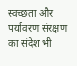स्वच्छता और पर्यावरण संरक्षण का संदेश भी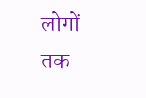लोगों तक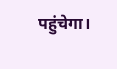पहुंचेगा।